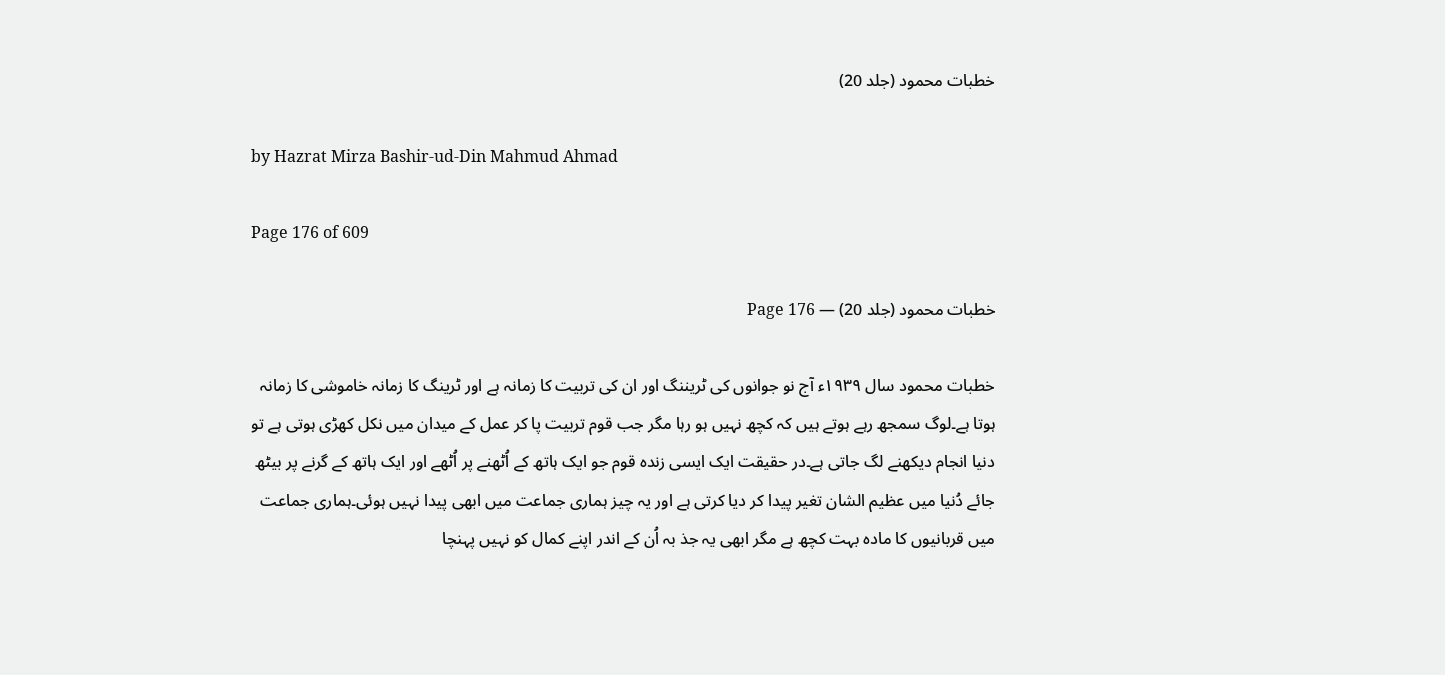خطبات محمود (جلد 20)

by Hazrat Mirza Bashir-ud-Din Mahmud Ahmad

Page 176 of 609

خطبات محمود (جلد 20) — Page 176

خطبات محمود سال ۱۹۳۹ء آج نو جوانوں کی ٹریننگ اور ان کی تربیت کا زمانہ ہے اور ٹرینگ کا زمانہ خاموشی کا زمانہ ہوتا ہے۔لوگ سمجھ رہے ہوتے ہیں کہ کچھ نہیں ہو رہا مگر جب قوم تربیت پا کر عمل کے میدان میں نکل کھڑی ہوتی ہے تو دنیا انجام دیکھنے لگ جاتی ہے۔در حقیقت ایک ایسی زندہ قوم جو ایک ہاتھ کے اُٹھنے پر اُٹھے اور ایک ہاتھ کے گرنے پر بیٹھ جائے دُنیا میں عظیم الشان تغیر پیدا کر دیا کرتی ہے اور یہ چیز ہماری جماعت میں ابھی پیدا نہیں ہوئی۔ہماری جماعت میں قربانیوں کا مادہ بہت کچھ ہے مگر ابھی یہ جذ بہ اُن کے اندر اپنے کمال کو نہیں پہنچا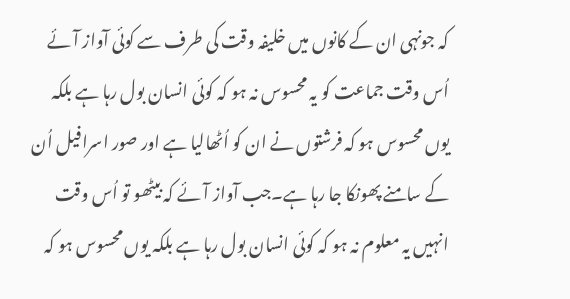کہ جونہی ان کے کانوں میں خلیفہ وقت کی طرف سے کوئی آواز آئے اُس وقت جماعت کو یہ محسوس نہ ہو کہ کوئی انسان بول رہا ہے بلکہ یوں محسوس ہو کہ فرشتوں نے ان کو اُٹھالیا ہے اور صور اسرافیل اُن کے سامنے پھونکا جا رہا ہے۔جب آواز آئے کہ بیٹھو تو اُس وقت انہیں یہ معلوم نہ ہو کہ کوئی انسان بول رہا ہے بلکہ یوں محسوس ہو کہ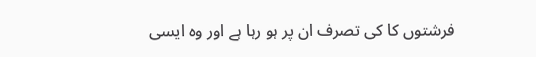فرشتوں کا کی تصرف ان پر ہو رہا ہے اور وہ ایسی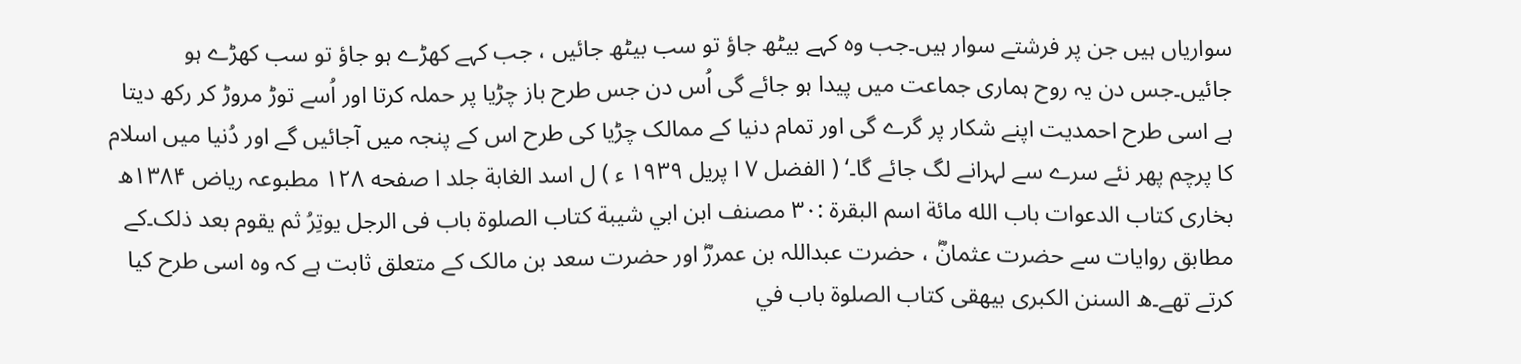سواریاں ہیں جن پر فرشتے سوار ہیں۔جب وہ کہے بیٹھ جاؤ تو سب بیٹھ جائیں ، جب کہے کھڑے ہو جاؤ تو سب کھڑے ہو جائیں۔جس دن یہ روح ہماری جماعت میں پیدا ہو جائے گی اُس دن جس طرح باز چڑیا پر حملہ کرتا اور اُسے توڑ مروڑ کر رکھ دیتا ہے اسی طرح احمدیت اپنے شکار پر گرے گی اور تمام دنیا کے ممالک چڑیا کی طرح اس کے پنجہ میں آجائیں گے اور دُنیا میں اسلام کا پرچم پھر نئے سرے سے لہرانے لگ جائے گا۔‘ ( الفضل ۷ ا پریل ۱۹۳۹ ء ) ل اسد الغابة جلد ا صفحه ۱۲۸ مطبوعہ ریاض ۱۳۸۴ھ بخارى كتاب الدعوات باب الله مائة اسم البقرة :٣٠ مصنف ابن ابي شيبة كتاب الصلوة باب فى الرجل يوتِرُ ثم يقوم بعد ذلک۔کے مطابق روایات سے حضرت عثمانؓ ، حضرت عبداللہ بن عمررؓ اور حضرت سعد بن مالک کے متعلق ثابت ہے کہ وہ اسی طرح کیا کرتے تھے۔ه السنن الكبرى بيهقى كتاب الصلوة باب في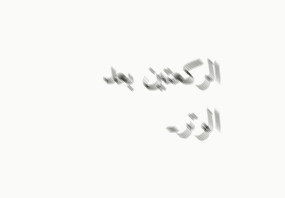الركعتين بعد الوتر۔